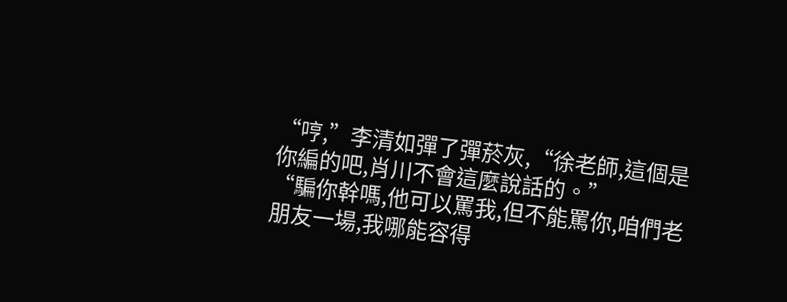“哼,”李清如彈了彈菸灰,“徐老師,這個是你編的吧,肖川不會這麼說話的。”
“騙你幹嗎,他可以罵我,但不能罵你,咱們老朋友一場,我哪能容得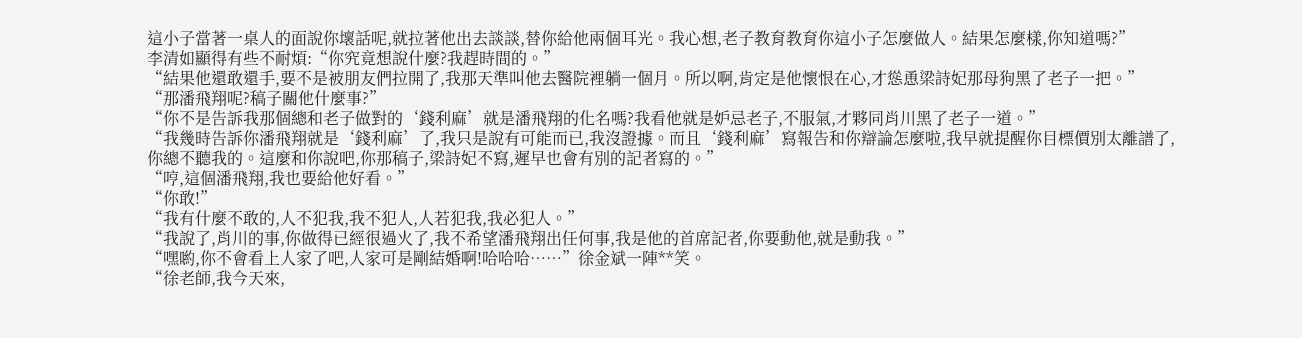這小子當著一桌人的面說你壞話呢,就拉著他出去談談,替你給他兩個耳光。我心想,老子教育教育你這小子怎麼做人。結果怎麼樣,你知道嗎?”
李清如顯得有些不耐煩:“你究竟想說什麼?我趕時間的。”
“結果他還敢還手,要不是被朋友們拉開了,我那天準叫他去醫院裡躺一個月。所以啊,肯定是他懷恨在心,才慫恿梁詩妃那母狗黑了老子一把。”
“那潘飛翔呢?稿子關他什麼事?”
“你不是告訴我那個總和老子做對的‘錢利麻’就是潘飛翔的化名嗎?我看他就是妒忌老子,不服氣,才夥同肖川黑了老子一道。”
“我幾時告訴你潘飛翔就是‘錢利麻’了,我只是說有可能而已,我沒證據。而且‘錢利麻’寫報告和你辯論怎麼啦,我早就提醒你目標價別太離譜了,你總不聽我的。這麼和你說吧,你那稿子,梁詩妃不寫,遲早也會有別的記者寫的。”
“哼,這個潘飛翔,我也要給他好看。”
“你敢!”
“我有什麼不敢的,人不犯我,我不犯人,人若犯我,我必犯人。”
“我說了,肖川的事,你做得已經很過火了,我不希望潘飛翔出任何事,我是他的首席記者,你要動他,就是動我。”
“嘿喲,你不會看上人家了吧,人家可是剛結婚啊!哈哈哈……”徐金斌一陣**笑。
“徐老師,我今天來,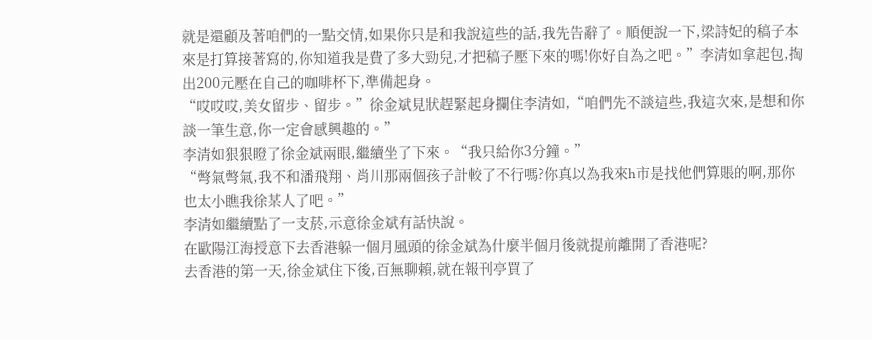就是還顧及著咱們的一點交情,如果你只是和我說這些的話,我先告辭了。順便說一下,梁詩妃的稿子本來是打算接著寫的,你知道我是費了多大勁兒,才把稿子壓下來的嗎!你好自為之吧。”李清如拿起包,掏出200元壓在自己的咖啡杯下,準備起身。
“哎哎哎,美女留步、留步。”徐金斌見狀趕緊起身攔住李清如,“咱們先不談這些,我這次來,是想和你談一筆生意,你一定會感興趣的。”
李清如狠狠瞪了徐金斌兩眼,繼續坐了下來。“我只給你3分鐘。”
“彆氣彆氣,我不和潘飛翔、肖川那兩個孩子計較了不行嗎?你真以為我來h市是找他們算賬的啊,那你也太小瞧我徐某人了吧。”
李清如繼續點了一支菸,示意徐金斌有話快說。
在歐陽江海授意下去香港躲一個月風頭的徐金斌為什麼半個月後就提前離開了香港呢?
去香港的第一天,徐金斌住下後,百無聊賴,就在報刊亭買了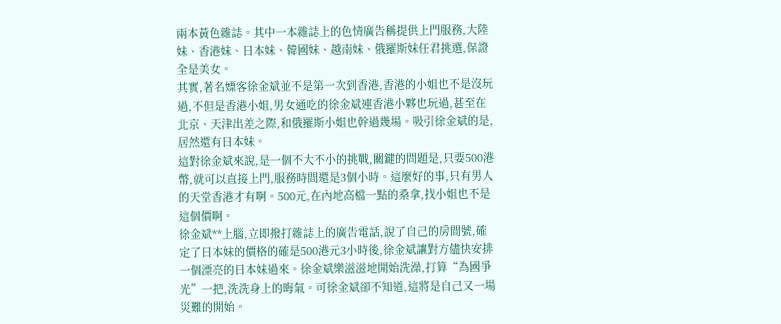兩本黃色雜誌。其中一本雜誌上的色情廣告稱提供上門服務,大陸妹、香港妹、日本妹、韓國妹、越南妹、俄羅斯妹任君挑選,保證全是美女。
其實,著名嫖客徐金斌並不是第一次到香港,香港的小姐也不是沒玩過,不但是香港小姐,男女通吃的徐金斌連香港小夥也玩過,甚至在北京、天津出差之際,和俄羅斯小姐也幹過幾場。吸引徐金斌的是,居然還有日本妹。
這對徐金斌來說,是一個不大不小的挑戰,關鍵的問題是,只要500港幣,就可以直接上門,服務時間還是3個小時。這麼好的事,只有男人的天堂香港才有啊。500元,在內地高檔一點的桑拿,找小姐也不是這個價啊。
徐金斌**上腦,立即撥打雜誌上的廣告電話,說了自己的房間號,確定了日本妹的價格的確是500港元3小時後,徐金斌讓對方儘快安排一個漂亮的日本妹過來。徐金斌樂滋滋地開始洗澡,打算“為國爭光”一把,洗洗身上的晦氣。可徐金斌卻不知道,這將是自己又一場災難的開始。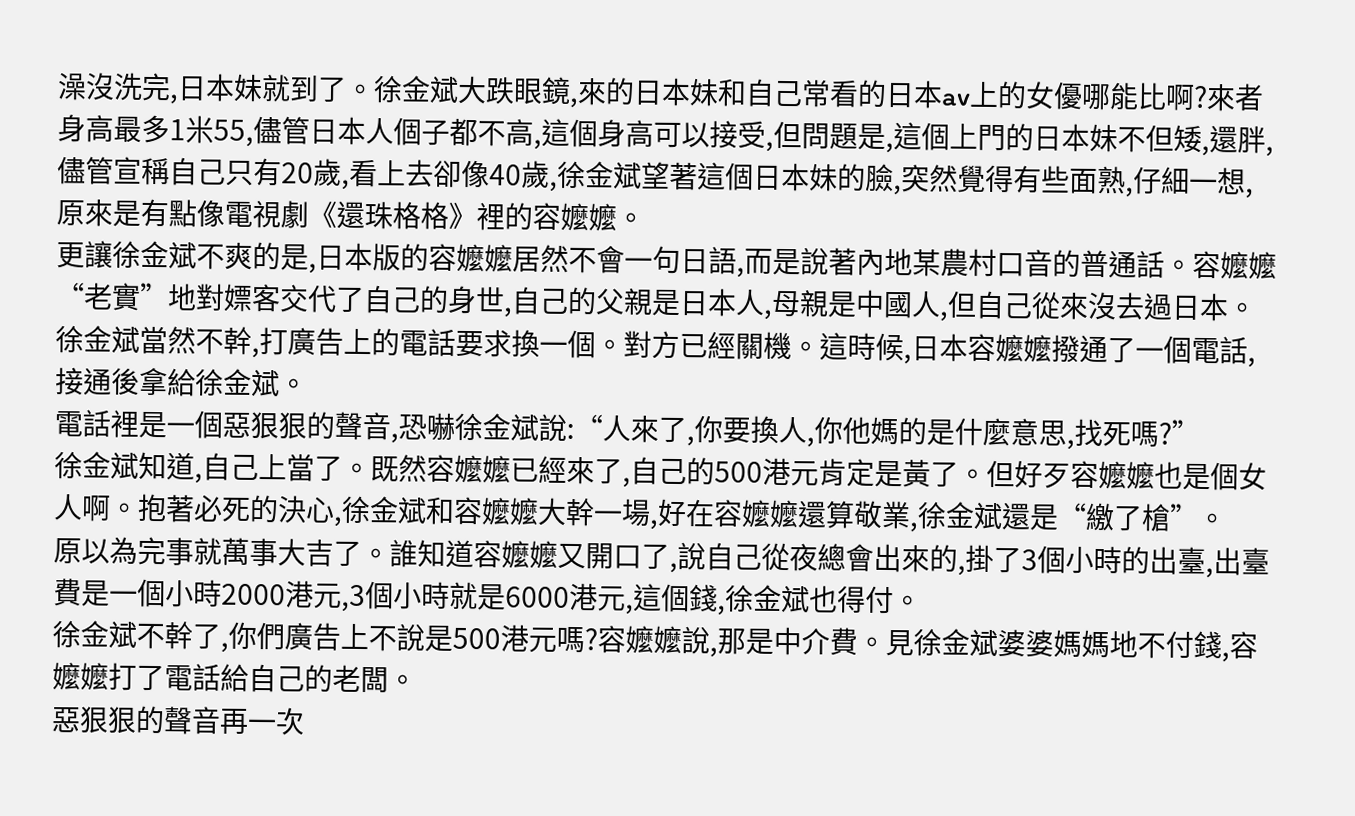澡沒洗完,日本妹就到了。徐金斌大跌眼鏡,來的日本妹和自己常看的日本av上的女優哪能比啊?來者身高最多1米55,儘管日本人個子都不高,這個身高可以接受,但問題是,這個上門的日本妹不但矮,還胖,儘管宣稱自己只有20歲,看上去卻像40歲,徐金斌望著這個日本妹的臉,突然覺得有些面熟,仔細一想,原來是有點像電視劇《還珠格格》裡的容嬤嬤。
更讓徐金斌不爽的是,日本版的容嬤嬤居然不會一句日語,而是說著內地某農村口音的普通話。容嬤嬤“老實”地對嫖客交代了自己的身世,自己的父親是日本人,母親是中國人,但自己從來沒去過日本。
徐金斌當然不幹,打廣告上的電話要求換一個。對方已經關機。這時候,日本容嬤嬤撥通了一個電話,接通後拿給徐金斌。
電話裡是一個惡狠狠的聲音,恐嚇徐金斌說:“人來了,你要換人,你他媽的是什麼意思,找死嗎?”
徐金斌知道,自己上當了。既然容嬤嬤已經來了,自己的500港元肯定是黃了。但好歹容嬤嬤也是個女人啊。抱著必死的決心,徐金斌和容嬤嬤大幹一場,好在容嬤嬤還算敬業,徐金斌還是“繳了槍”。
原以為完事就萬事大吉了。誰知道容嬤嬤又開口了,說自己從夜總會出來的,掛了3個小時的出臺,出臺費是一個小時2000港元,3個小時就是6000港元,這個錢,徐金斌也得付。
徐金斌不幹了,你們廣告上不說是500港元嗎?容嬤嬤說,那是中介費。見徐金斌婆婆媽媽地不付錢,容嬤嬤打了電話給自己的老闆。
惡狠狠的聲音再一次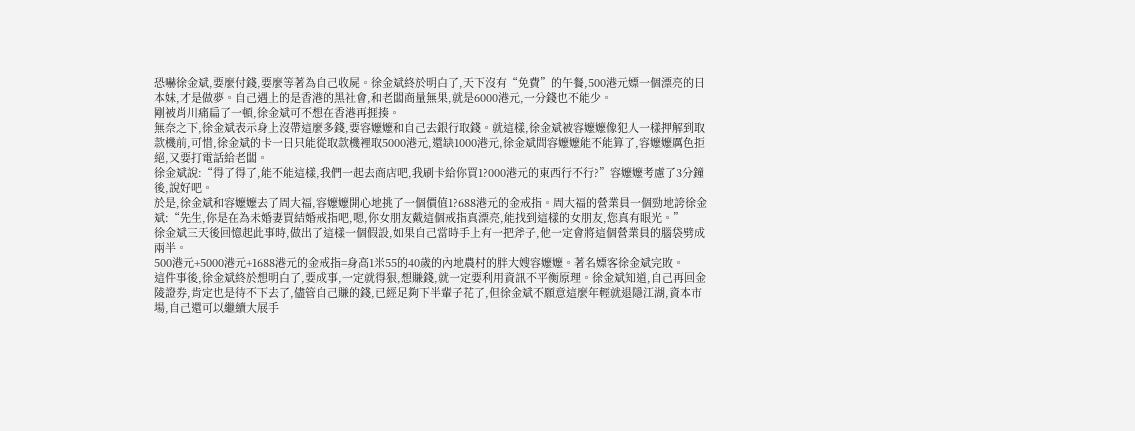恐嚇徐金斌,要麼付錢,要麼等著為自己收屍。徐金斌終於明白了,天下沒有“免費”的午餐,500港元嫖一個漂亮的日本妹,才是做夢。自己遇上的是香港的黑社會,和老闆商量無果,就是6000港元,一分錢也不能少。
剛被肖川痛扁了一頓,徐金斌可不想在香港再捱揍。
無奈之下,徐金斌表示身上沒帶這麼多錢,要容嬤嬤和自己去銀行取錢。就這樣,徐金斌被容嬤嬤像犯人一樣押解到取款機前,可惜,徐金斌的卡一日只能從取款機裡取5000港元,還缺1000港元,徐金斌問容嬤嬤能不能算了,容嬤嬤厲色拒絕,又要打電話給老闆。
徐金斌說:“得了得了,能不能這樣,我們一起去商店吧,我刷卡給你買1?000港元的東西行不行?”容嬤嬤考慮了3分鐘後,說好吧。
於是,徐金斌和容嬤嬤去了周大福,容嬤嬤開心地挑了一個價值1?688港元的金戒指。周大福的營業員一個勁地誇徐金斌:“先生,你是在為未婚妻買結婚戒指吧,嗯,你女朋友戴這個戒指真漂亮,能找到這樣的女朋友,您真有眼光。”
徐金斌三天後回憶起此事時,做出了這樣一個假設,如果自己當時手上有一把斧子,他一定會將這個營業員的腦袋劈成兩半。
500港元+5000港元+1688港元的金戒指=身高1米55的40歲的內地農村的胖大嫂容嬤嬤。著名嫖客徐金斌完敗。
這件事後,徐金斌終於想明白了,要成事,一定就得狠,想賺錢,就一定要利用資訊不平衡原理。徐金斌知道,自己再回金陵證券,肯定也是待不下去了,儘管自己賺的錢,已經足夠下半輩子花了,但徐金斌不願意這麼年輕就退隱江湖,資本市場,自己還可以繼續大展手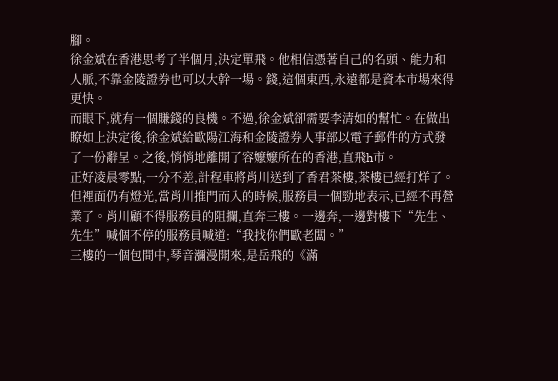腳。
徐金斌在香港思考了半個月,決定單飛。他相信憑著自己的名頭、能力和人脈,不靠金陵證券也可以大幹一場。錢,這個東西,永遠都是資本市場來得更快。
而眼下,就有一個賺錢的良機。不過,徐金斌卻需要李清如的幫忙。在做出瞭如上決定後,徐金斌給歐陽江海和金陵證券人事部以電子郵件的方式發了一份辭呈。之後,悄悄地離開了容嬤嬤所在的香港,直飛h市。
正好凌晨零點,一分不差,計程車將肖川送到了香君茶樓,茶樓已經打烊了。但裡面仍有燈光,當肖川推門而入的時候,服務員一個勁地表示,已經不再營業了。肖川顧不得服務員的阻攔,直奔三樓。一邊奔,一邊對樓下“先生、先生”喊個不停的服務員喊道:“我找你們歐老闆。”
三樓的一個包間中,琴音瀰漫開來,是岳飛的《滿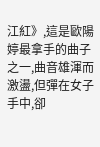江紅》,這是歐陽婷最拿手的曲子之一,曲音雄渾而激盪,但彈在女子手中,卻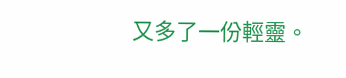又多了一份輕靈。